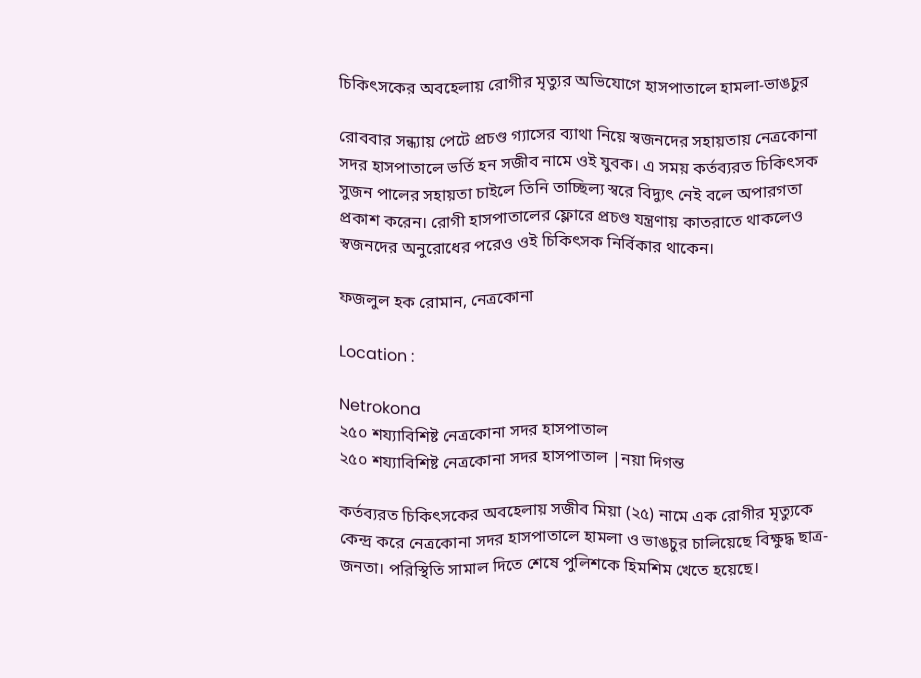চিকিৎসকের অবহেলায় রোগীর মৃত্যুর অভিযোগে হাসপাতালে হামলা-ভাঙচুর

রোববার সন্ধ্যায় পেটে প্রচণ্ড গ্যাসের ব্যাথা নিয়ে স্বজনদের সহায়তায় নেত্রকোনা সদর হাসপাতালে ভর্তি হন সজীব নামে ওই যুবক। এ সময় কর্তব্যরত চিকিৎসক সুজন পালের সহায়তা চাইলে তিনি তাচ্ছিল্য স্বরে বিদ্যুৎ নেই বলে অপারগতা প্রকাশ করেন। রোগী হাসপাতালের ফ্লোরে প্রচণ্ড যন্ত্রণায় কাতরাতে থাকলেও স্বজনদের অনুরোধের পরেও ওই চিকিৎসক নির্বিকার থাকেন।

ফজলুল হক রোমান, নেত্রকোনা

Location :

Netrokona
২৫০ শয্যাবিশিষ্ট নেত্রকোনা সদর হাসপাতাল
২৫০ শয্যাবিশিষ্ট নেত্রকোনা সদর হাসপাতাল |নয়া দিগন্ত

কর্তব্যরত চিকিৎসকের অবহেলায় সজীব মিয়া (২৫) নামে এক রোগীর মৃত্যুকে কেন্দ্র করে নেত্রকোনা সদর হাসপাতালে হামলা ও ভাঙচুর চালিয়েছে বিক্ষুদ্ধ ছাত্র-জনতা। পরিস্থিতি সামাল দিতে শেষে পুলিশকে হিমশিম খেতে হয়েছে।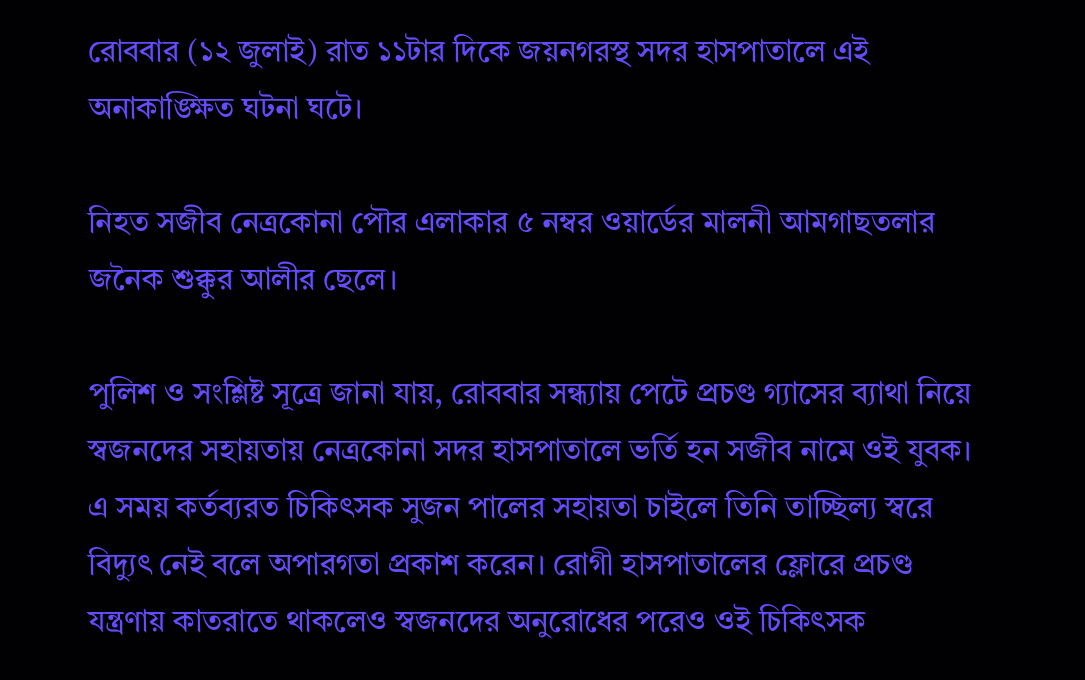রোববার (১২ জুলাই) রাত ১১টার দিকে জয়নগরস্থ সদর হাসপাতালে এই অনাকাঙ্ক্ষিত ঘটনা ঘটে।

নিহত সজীব নেত্রকোনা পৌর এলাকার ৫ নম্বর ওয়ার্ডের মালনী আমগাছতলার জনৈক শুক্কুর আলীর ছেলে।

পুলিশ ও সংশ্লিষ্ট সূত্রে জানা যায়, রোববার সন্ধ্যায় পেটে প্রচণ্ড গ্যাসের ব্যাথা নিয়ে স্বজনদের সহায়তায় নেত্রকোনা সদর হাসপাতালে ভর্তি হন সজীব নামে ওই যুবক। এ সময় কর্তব্যরত চিকিৎসক সুজন পালের সহায়তা চাইলে তিনি তাচ্ছিল্য স্বরে বিদ্যুৎ নেই বলে অপারগতা প্রকাশ করেন। রোগী হাসপাতালের ফ্লোরে প্রচণ্ড যন্ত্রণায় কাতরাতে থাকলেও স্বজনদের অনুরোধের পরেও ওই চিকিৎসক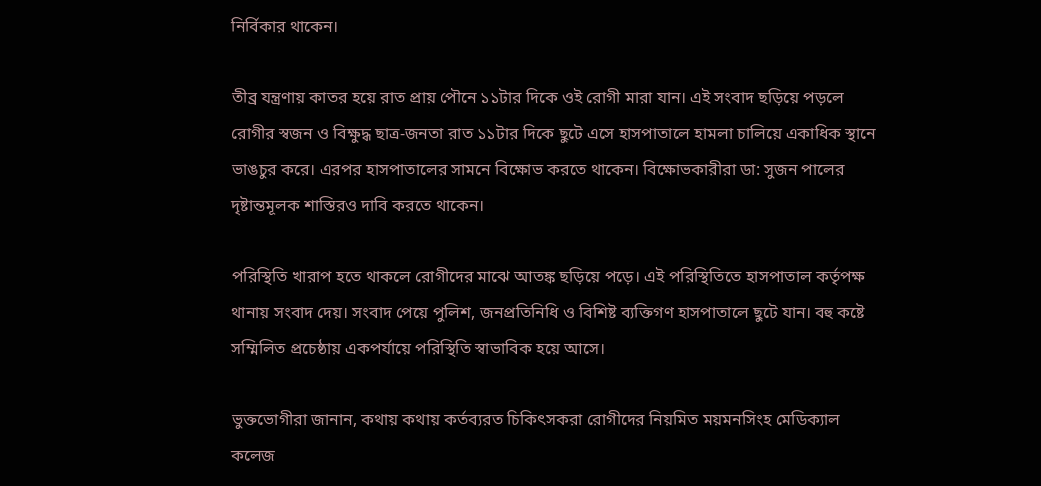নির্বিকার থাকেন।

তীব্র যন্ত্রণায় কাতর হয়ে রাত প্রায় পৌনে ১১টার দিকে ওই রোগী মারা যান। এই সংবাদ ছড়িয়ে পড়লে রোগীর স্বজন ও বিক্ষুদ্ধ ছাত্র-জনতা রাত ১১টার দিকে ছুটে এসে হাসপাতালে হামলা চালিয়ে একাধিক স্থানে ভাঙচুর করে। এরপর হাসপাতালের সামনে বিক্ষোভ করতে থাকেন। বিক্ষোভকারীরা ডা: সুজন পালের দৃষ্টান্তমূলক শাস্তিরও দাবি করতে থাকেন।

পরিস্থিতি খারাপ হতে থাকলে রোগীদের মাঝে আতঙ্ক ছড়িয়ে পড়ে। এই পরিস্থিতিতে হাসপাতাল কর্তৃপক্ষ থানায় সংবাদ দেয়। সংবাদ পেয়ে পুলিশ, জনপ্রতিনিধি ও বিশিষ্ট ব্যক্তিগণ হাসপাতালে ছুটে যান। বহু কষ্টে সম্মিলিত প্রচেষ্ঠায় একপর্যায়ে পরিস্থিতি স্বাভাবিক হয়ে আসে।

ভুক্তভোগীরা জানান, কথায় কথায় কর্তব্যরত চিকিৎসকরা রোগীদের নিয়মিত ময়মনসিংহ মেডিক্যাল কলেজ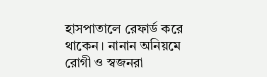হাসপাতালে রেফার্ড করে থাকেন। নানান অনিয়মে রোগী ও স্বজনরা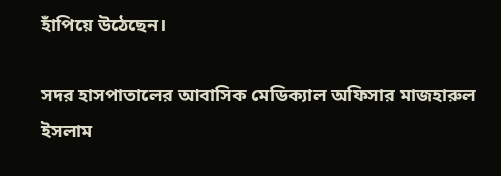হাঁপিয়ে উঠেছেন।

সদর হাসপাতালের আবাসিক মেডিক্যাল অফিসার মাজহারুল ইসলাম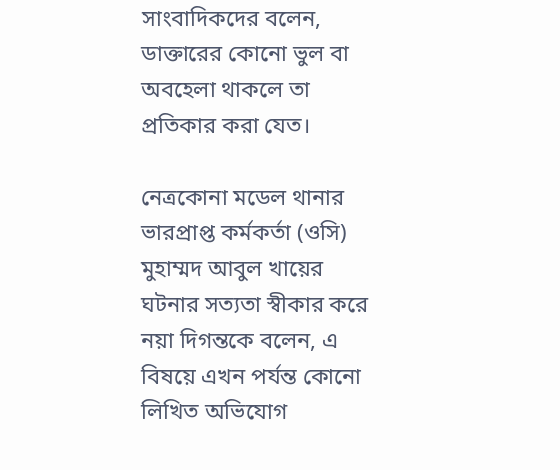সাংবাদিকদের বলেন, ডাক্তারের কোনো ভুল বা অবহেলা থাকলে তা প্রতিকার করা যেত।

নেত্রকোনা মডেল থানার ভারপ্রাপ্ত কর্মকর্তা (ওসি) মুহাম্মদ আবুল খায়ের ঘটনার সত্যতা স্বীকার করে নয়া দিগন্তকে বলেন, এ বিষয়ে এখন পর্যন্ত কোনো লিখিত অভিযোগ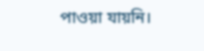পাওয়া যায়নি।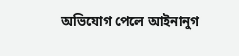অভিযোগ পেলে আইনানুগ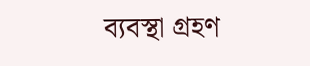ব্যবস্থা গ্রহণ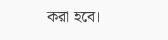করা হবে।